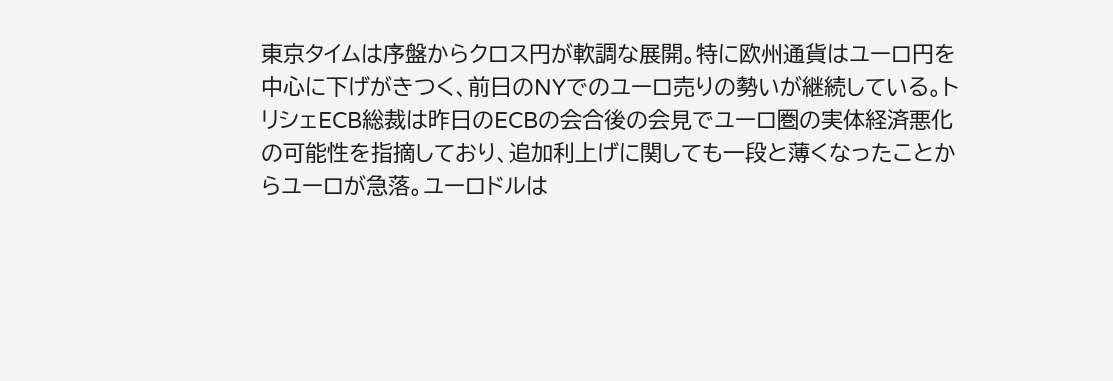東京タイムは序盤からクロス円が軟調な展開。特に欧州通貨はユーロ円を中心に下げがきつく、前日のNYでのユーロ売りの勢いが継続している。トリシェECB総裁は昨日のECBの会合後の会見でユーロ圏の実体経済悪化の可能性を指摘しており、追加利上げに関しても一段と薄くなったことからユーロが急落。ユーロドルは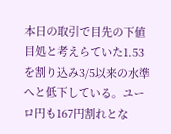本日の取引で目先の下値目処と考えらていた1.53を割り込み3/5以来の水準へと低下している。ユーロ円も167円割れとな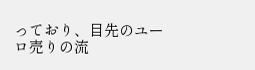っており、目先のユーロ売りの流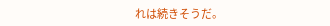れは続きそうだ。